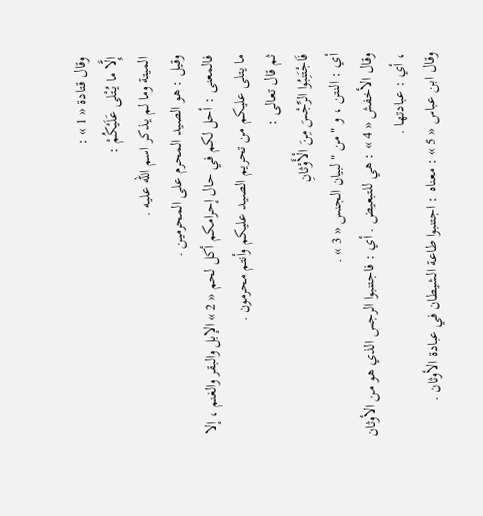وقال قتادة « 1 » :
إِلَّا ما يُتْلى عَلَيْكُمْ :
الميتة وما لم يذكر اسم اللّه عليه .
وقيل : هو الصيد المحرم على المحرمين .
فالمعنى : أحل لكم في حال إحرامكم أكل لحم « 2 » الإبل والبقر والغنم ، إلا ما يتلى عليكم من تحريم الصيد عليكم وأنتم محرمون .
ثم قال تعالى :
فَاجْتَنِبُوا الرِّجْسَ مِنَ الْأَوْثانِ
أي : النتن ، و " من " لبيان الجنس « 3 » .
وقال الأخفش « 4 » : هي للتبعيض . أي : فاجتنبوا الرجس الذي هو من الأوثان ، أي : عبادتها .
وقال ابن عباس « 5 » : معناه : اجتنبوا طاعة الشيطان في عبادة الأوثان .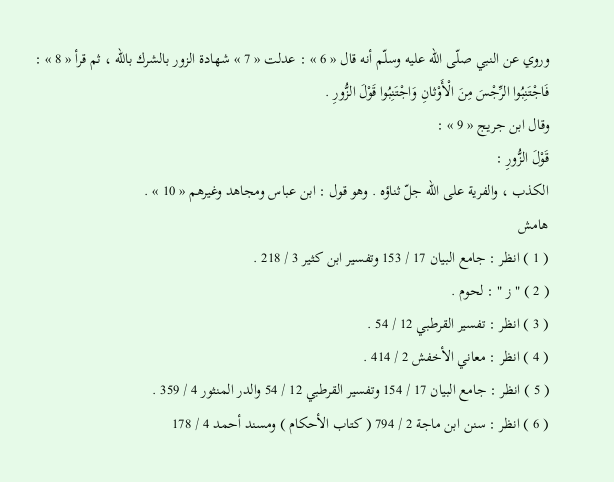وروي عن النبي صلّى اللّه عليه وسلّم أنه قال « 6 » : عدلت « 7 » شهادة الزور بالشرك باللّه ، ثم قرأ « 8 » :
فَاجْتَنِبُوا الرِّجْسَ مِنَ الْأَوْثانِ وَاجْتَنِبُوا قَوْلَ الزُّورِ .
وقال ابن جريج « 9 » :
قَوْلَ الزُّورِ :
الكذب ، والفرية على اللّه جلّ ثناؤه . وهو قول : ابن عباس ومجاهد وغيرهم « 10 » .
هامش
( 1 ) انظر : جامع البيان 17 / 153 وتفسير ابن كثير 3 / 218 .
( 2 ) " ز " : لحوم .
( 3 ) انظر : تفسير القرطبي 12 / 54 .
( 4 ) انظر : معاني الأخفش 2 / 414 .
( 5 ) انظر : جامع البيان 17 / 154 وتفسير القرطبي 12 / 54 والدر المنثور 4 / 359 .
( 6 ) انظر : سنن ابن ماجة 2 / 794 ( كتاب الأحكام ) ومسند أحمد 4 / 178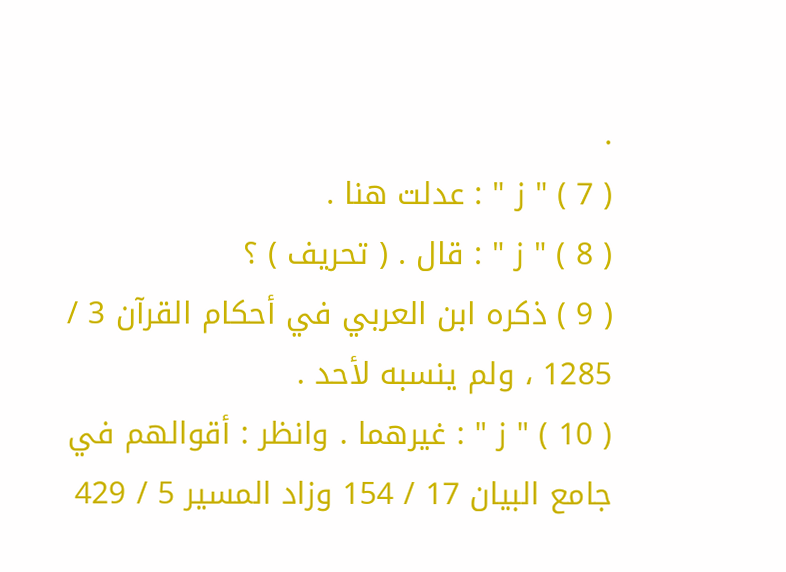.
( 7 ) " ز " : عدلت هنا .
( 8 ) " ز " : قال . ( تحريف ) ؟
( 9 ) ذكره ابن العربي في أحكام القرآن 3 / 1285 ، ولم ينسبه لأحد .
( 10 ) " ز " : غيرهما . وانظر : أقوالهم في جامع البيان 17 / 154 وزاد المسير 5 / 429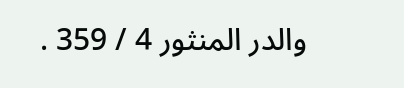والدر المنثور 4 / 359 .